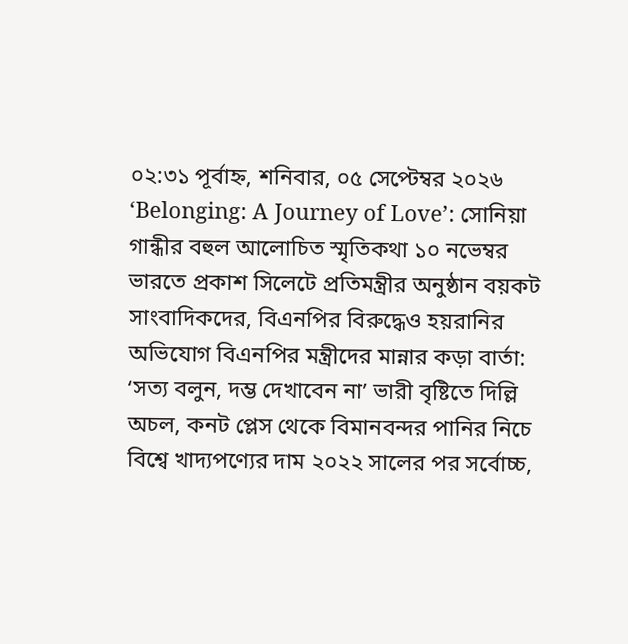০২:৩১ পূর্বাহ্ন, শনিবার, ০৫ সেপ্টেম্বর ২০২৬
‘Belonging: A Journey of Love’: সোনিয়া গান্ধীর বহুল আলোচিত স্মৃতিকথা ১০ নভেম্বর ভারতে প্রকাশ সিলেটে প্রতিমন্ত্রীর অনুষ্ঠান বয়কট সাংবাদিকদের, বিএনপির বিরুদ্ধেও হয়রানির অভিযোগ বিএনপির মন্ত্রীদের মান্নার কড়া বার্তা: ‘সত্য বলুন, দম্ভ দেখাবেন না’ ভারী বৃষ্টিতে দিল্লি অচল, কনট প্লেস থেকে বিমানবন্দর পানির নিচে বিশ্বে খাদ্যপণ্যের দাম ২০২২ সালের পর সর্বোচ্চ,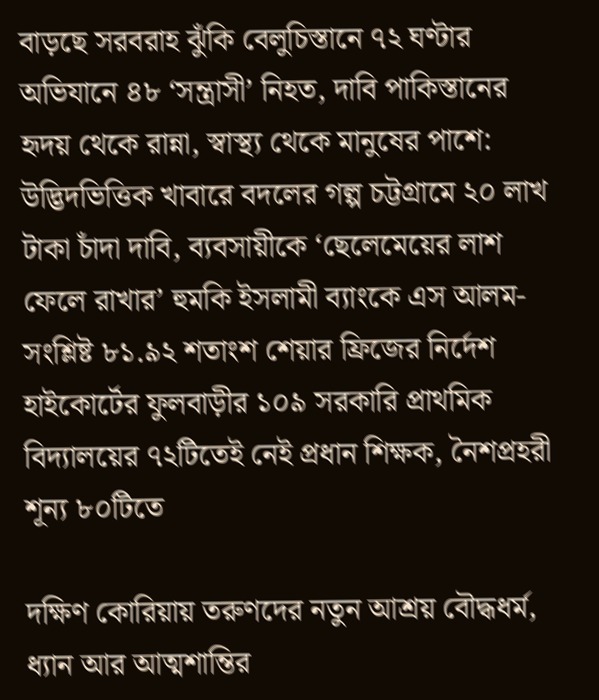বাড়ছে সরবরাহ ঝুঁকি বেলুচিস্তানে ৭২ ঘণ্টার অভিযানে ৪৮ ‘সন্ত্রাসী’ নিহত, দাবি পাকিস্তানের হৃদয় থেকে রান্না, স্বাস্থ্য থেকে মানুষের পাশে: উদ্ভিদভিত্তিক খাবারে বদলের গল্প চট্টগ্রামে ২০ লাখ টাকা চাঁদা দাবি, ব্যবসায়ীকে ‘ছেলেমেয়ের লাশ ফেলে রাখার’ হুমকি ইসলামী ব্যাংকে এস আলম-সংশ্লিষ্ট ৮১.৯২ শতাংশ শেয়ার ফ্রিজের নির্দেশ হাইকোর্টের ফুলবাড়ীর ১০৯ সরকারি প্রাথমিক বিদ্যালয়ের ৭২টিতেই নেই প্রধান শিক্ষক, নৈশপ্রহরী শূন্য ৮০টিতে

দক্ষিণ কোরিয়ায় তরুণদের নতুন আশ্রয় বৌদ্ধধর্ম, ধ্যান আর আত্মশান্তির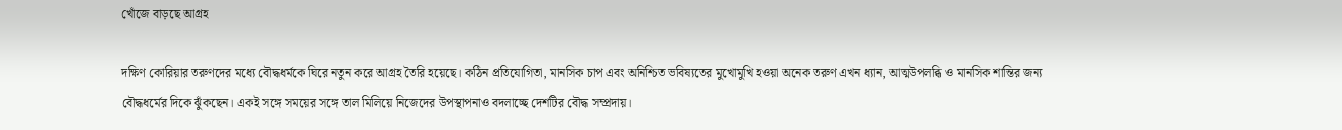খোঁজে বাড়ছে আগ্রহ

দক্ষিণ কোরিয়ার তরুণদের মধ্যে বৌদ্ধধর্মকে ঘিরে নতুন করে আগ্রহ তৈরি হয়েছে। কঠিন প্রতিযোগিতা, মানসিক চাপ এবং অনিশ্চিত ভবিষ্যতের মুখোমুখি হওয়া অনেক তরুণ এখন ধ্যান, আত্মউপলব্ধি ও মানসিক শান্তির জন্য বৌদ্ধধর্মের দিকে ঝুঁকছেন। একই সঙ্গে সময়ের সঙ্গে তাল মিলিয়ে নিজেদের উপস্থাপনাও বদলাচ্ছে দেশটির বৌদ্ধ সম্প্রদায়।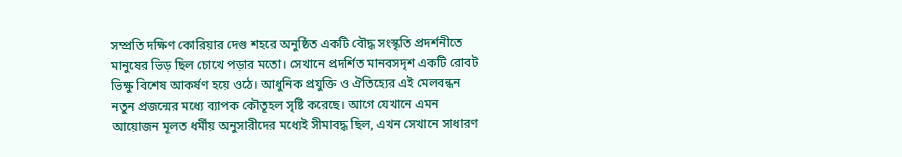সম্প্রতি দক্ষিণ কোরিয়ার দেগু শহরে অনুষ্ঠিত একটি বৌদ্ধ সংস্কৃতি প্রদর্শনীতে মানুষের ভিড় ছিল চোখে পড়ার মতো। সেখানে প্রদর্শিত মানবসদৃশ একটি রোবট ভিক্ষু বিশেষ আকর্ষণ হয়ে ওঠে। আধুনিক প্রযুক্তি ও ঐতিহ্যের এই মেলবন্ধন নতুন প্রজন্মের মধ্যে ব্যাপক কৌতূহল সৃষ্টি করেছে। আগে যেখানে এমন আয়োজন মূলত ধর্মীয় অনুসারীদের মধ্যেই সীমাবদ্ধ ছিল, এখন সেখানে সাধারণ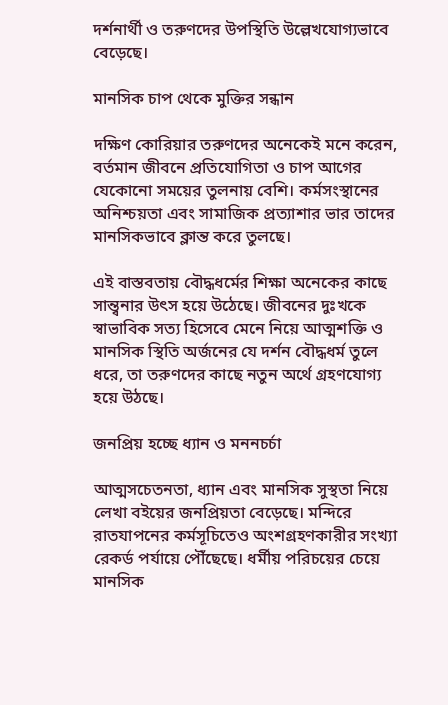দর্শনার্থী ও তরুণদের উপস্থিতি উল্লেখযোগ্যভাবে বেড়েছে।

মানসিক চাপ থেকে মুক্তির সন্ধান

দক্ষিণ কোরিয়ার তরুণদের অনেকেই মনে করেন, বর্তমান জীবনে প্রতিযোগিতা ও চাপ আগের যেকোনো সময়ের তুলনায় বেশি। কর্মসংস্থানের অনিশ্চয়তা এবং সামাজিক প্রত্যাশার ভার তাদের মানসিকভাবে ক্লান্ত করে তুলছে।

এই বাস্তবতায় বৌদ্ধধর্মের শিক্ষা অনেকের কাছে সান্ত্বনার উৎস হয়ে উঠেছে। জীবনের দুঃখকে স্বাভাবিক সত্য হিসেবে মেনে নিয়ে আত্মশক্তি ও মানসিক স্থিতি অর্জনের যে দর্শন বৌদ্ধধর্ম তুলে ধরে, তা তরুণদের কাছে নতুন অর্থে গ্রহণযোগ্য হয়ে উঠছে।

জনপ্রিয় হচ্ছে ধ্যান ও মননচর্চা

আত্মসচেতনতা, ধ্যান এবং মানসিক সুস্থতা নিয়ে লেখা বইয়ের জনপ্রিয়তা বেড়েছে। মন্দিরে রাতযাপনের কর্মসূচিতেও অংশগ্রহণকারীর সংখ্যা রেকর্ড পর্যায়ে পৌঁছেছে। ধর্মীয় পরিচয়ের চেয়ে মানসিক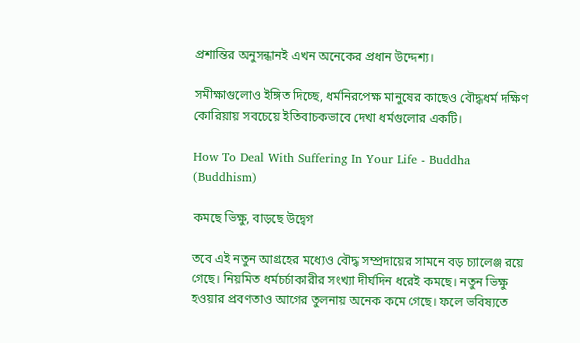প্রশান্তির অনুসন্ধানই এখন অনেকের প্রধান উদ্দেশ্য।

সমীক্ষাগুলোও ইঙ্গিত দিচ্ছে, ধর্মনিরপেক্ষ মানুষের কাছেও বৌদ্ধধর্ম দক্ষিণ কোরিয়ায় সবচেয়ে ইতিবাচকভাবে দেখা ধর্মগুলোর একটি।

How To Deal With Suffering In Your Life - Buddha (Buddhism)

কমছে ভিক্ষু, বাড়ছে উদ্বেগ

তবে এই নতুন আগ্রহের মধ্যেও বৌদ্ধ সম্প্রদায়ের সামনে বড় চ্যালেঞ্জ রয়ে গেছে। নিয়মিত ধর্মচর্চাকারীর সংখ্যা দীর্ঘদিন ধরেই কমছে। নতুন ভিক্ষু হওয়ার প্রবণতাও আগের তুলনায় অনেক কমে গেছে। ফলে ভবিষ্যতে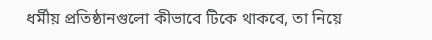ধর্মীয় প্রতিষ্ঠানগুলো কীভাবে টিকে থাকবে, তা নিয়ে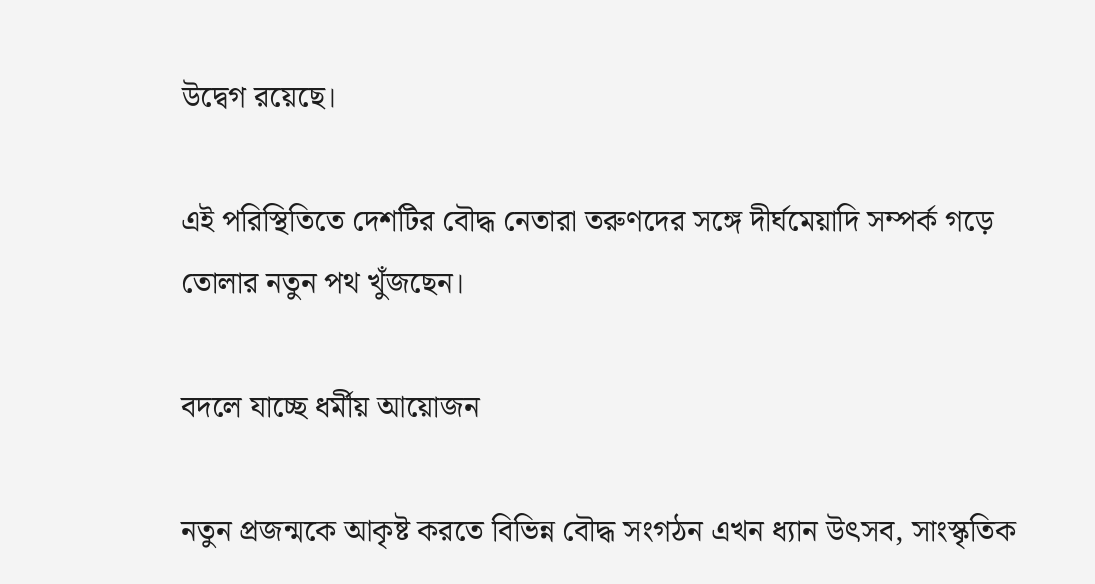উদ্বেগ রয়েছে।

এই পরিস্থিতিতে দেশটির বৌদ্ধ নেতারা তরুণদের সঙ্গে দীর্ঘমেয়াদি সম্পর্ক গড়ে তোলার নতুন পথ খুঁজছেন।

বদলে যাচ্ছে ধর্মীয় আয়োজন

নতুন প্রজন্মকে আকৃষ্ট করতে বিভিন্ন বৌদ্ধ সংগঠন এখন ধ্যান উৎসব, সাংস্কৃতিক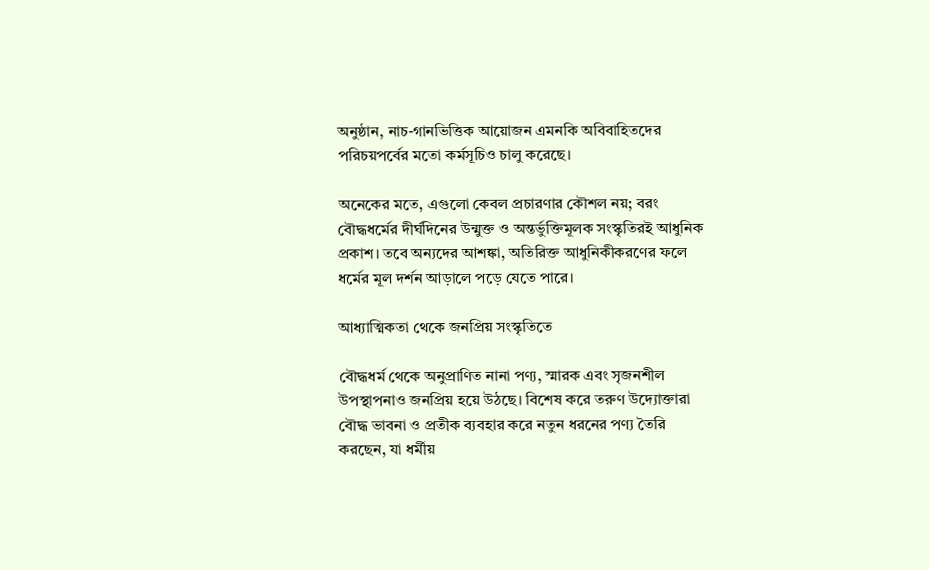অনুষ্ঠান, নাচ-গানভিত্তিক আয়োজন এমনকি অবিবাহিতদের পরিচয়পর্বের মতো কর্মসূচিও চালু করেছে।

অনেকের মতে, এগুলো কেবল প্রচারণার কৌশল নয়; বরং বৌদ্ধধর্মের দীর্ঘদিনের উন্মুক্ত ও অন্তর্ভুক্তিমূলক সংস্কৃতিরই আধুনিক প্রকাশ। তবে অন্যদের আশঙ্কা, অতিরিক্ত আধুনিকীকরণের ফলে ধর্মের মূল দর্শন আড়ালে পড়ে যেতে পারে।

আধ্যাত্মিকতা থেকে জনপ্রিয় সংস্কৃতিতে

বৌদ্ধধর্ম থেকে অনুপ্রাণিত নানা পণ্য, স্মারক এবং সৃজনশীল উপস্থাপনাও জনপ্রিয় হয়ে উঠছে। বিশেষ করে তরুণ উদ্যোক্তারা বৌদ্ধ ভাবনা ও প্রতীক ব্যবহার করে নতুন ধরনের পণ্য তৈরি করছেন, যা ধর্মীয়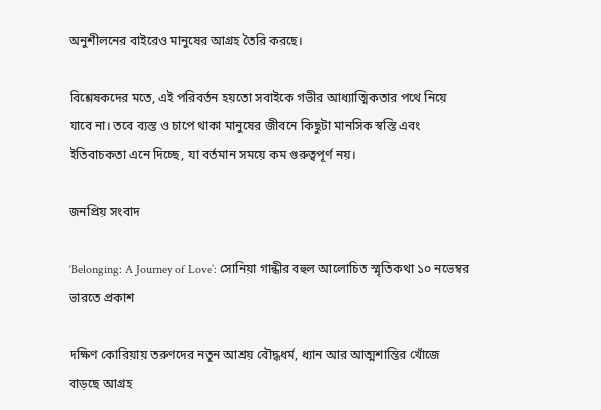অনুশীলনের বাইরেও মানুষের আগ্রহ তৈরি করছে।

বিশ্লেষকদের মতে, এই পরিবর্তন হয়তো সবাইকে গভীর আধ্যাত্মিকতার পথে নিয়ে যাবে না। তবে ব্যস্ত ও চাপে থাকা মানুষের জীবনে কিছুটা মানসিক স্বস্তি এবং ইতিবাচকতা এনে দিচ্ছে, যা বর্তমান সময়ে কম গুরুত্বপূর্ণ নয়।

জনপ্রিয় সংবাদ

‘Belonging: A Journey of Love’: সোনিয়া গান্ধীর বহুল আলোচিত স্মৃতিকথা ১০ নভেম্বর ভারতে প্রকাশ

দক্ষিণ কোরিয়ায় তরুণদের নতুন আশ্রয় বৌদ্ধধর্ম, ধ্যান আর আত্মশান্তির খোঁজে বাড়ছে আগ্রহ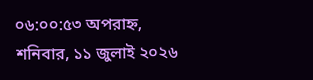০৬:০০:৫৩ অপরাহ্ন, শনিবার, ১১ জুলাই ২০২৬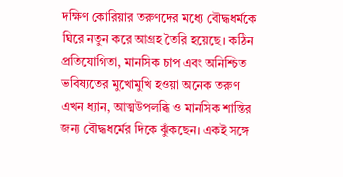দক্ষিণ কোরিয়ার তরুণদের মধ্যে বৌদ্ধধর্মকে ঘিরে নতুন করে আগ্রহ তৈরি হয়েছে। কঠিন প্রতিযোগিতা, মানসিক চাপ এবং অনিশ্চিত ভবিষ্যতের মুখোমুখি হওয়া অনেক তরুণ এখন ধ্যান, আত্মউপলব্ধি ও মানসিক শান্তির জন্য বৌদ্ধধর্মের দিকে ঝুঁকছেন। একই সঙ্গে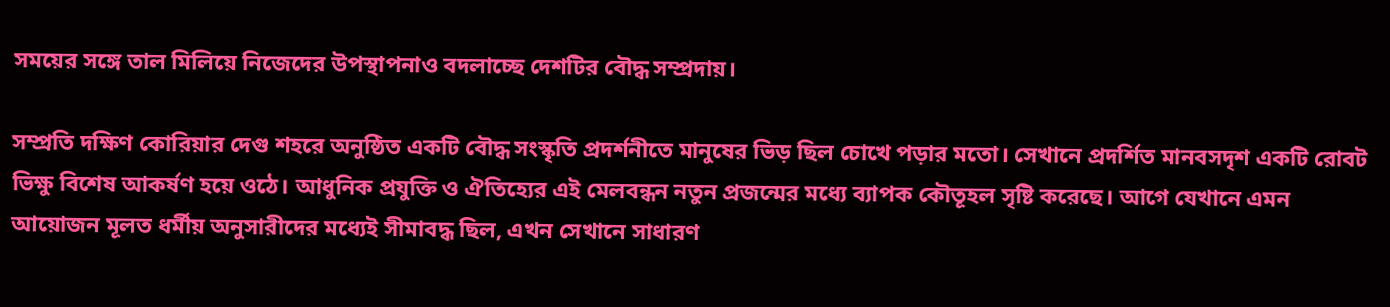সময়ের সঙ্গে তাল মিলিয়ে নিজেদের উপস্থাপনাও বদলাচ্ছে দেশটির বৌদ্ধ সম্প্রদায়।

সম্প্রতি দক্ষিণ কোরিয়ার দেগু শহরে অনুষ্ঠিত একটি বৌদ্ধ সংস্কৃতি প্রদর্শনীতে মানুষের ভিড় ছিল চোখে পড়ার মতো। সেখানে প্রদর্শিত মানবসদৃশ একটি রোবট ভিক্ষু বিশেষ আকর্ষণ হয়ে ওঠে। আধুনিক প্রযুক্তি ও ঐতিহ্যের এই মেলবন্ধন নতুন প্রজন্মের মধ্যে ব্যাপক কৌতূহল সৃষ্টি করেছে। আগে যেখানে এমন আয়োজন মূলত ধর্মীয় অনুসারীদের মধ্যেই সীমাবদ্ধ ছিল, এখন সেখানে সাধারণ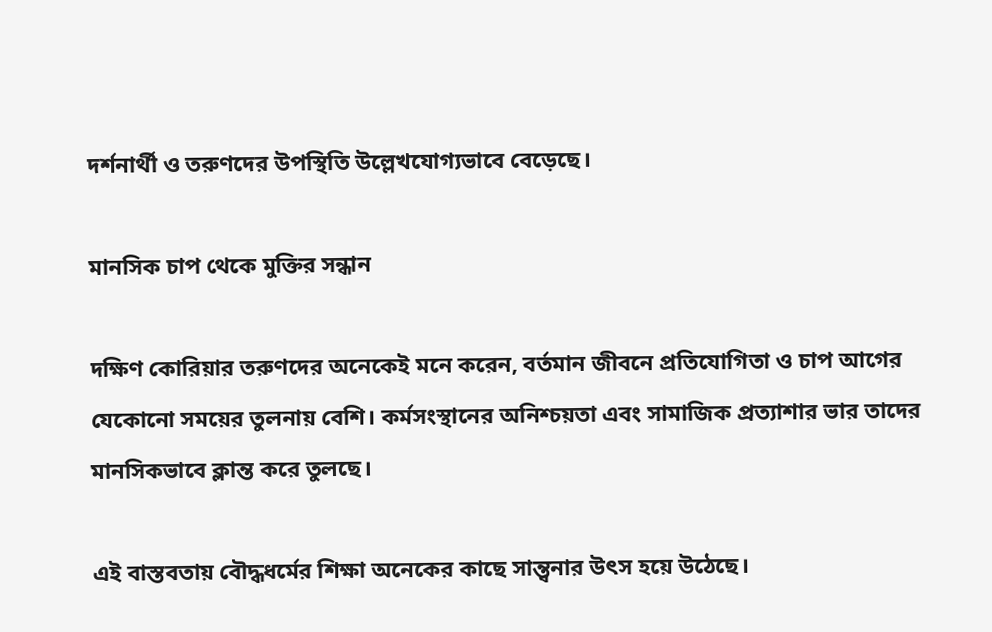দর্শনার্থী ও তরুণদের উপস্থিতি উল্লেখযোগ্যভাবে বেড়েছে।

মানসিক চাপ থেকে মুক্তির সন্ধান

দক্ষিণ কোরিয়ার তরুণদের অনেকেই মনে করেন, বর্তমান জীবনে প্রতিযোগিতা ও চাপ আগের যেকোনো সময়ের তুলনায় বেশি। কর্মসংস্থানের অনিশ্চয়তা এবং সামাজিক প্রত্যাশার ভার তাদের মানসিকভাবে ক্লান্ত করে তুলছে।

এই বাস্তবতায় বৌদ্ধধর্মের শিক্ষা অনেকের কাছে সান্ত্বনার উৎস হয়ে উঠেছে।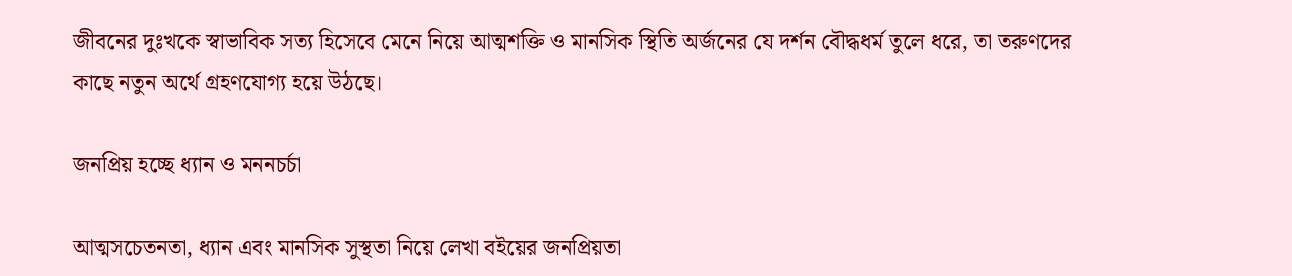জীবনের দুঃখকে স্বাভাবিক সত্য হিসেবে মেনে নিয়ে আত্মশক্তি ও মানসিক স্থিতি অর্জনের যে দর্শন বৌদ্ধধর্ম তুলে ধরে, তা তরুণদের কাছে নতুন অর্থে গ্রহণযোগ্য হয়ে উঠছে।

জনপ্রিয় হচ্ছে ধ্যান ও মননচর্চা

আত্মসচেতনতা, ধ্যান এবং মানসিক সুস্থতা নিয়ে লেখা বইয়ের জনপ্রিয়তা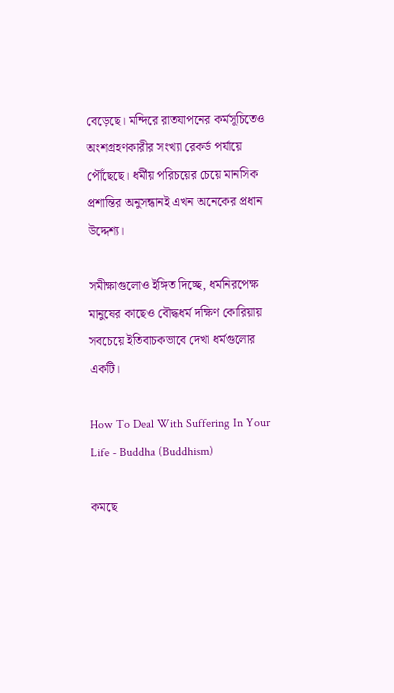বেড়েছে। মন্দিরে রাতযাপনের কর্মসূচিতেও অংশগ্রহণকারীর সংখ্যা রেকর্ড পর্যায়ে পৌঁছেছে। ধর্মীয় পরিচয়ের চেয়ে মানসিক প্রশান্তির অনুসন্ধানই এখন অনেকের প্রধান উদ্দেশ্য।

সমীক্ষাগুলোও ইঙ্গিত দিচ্ছে, ধর্মনিরপেক্ষ মানুষের কাছেও বৌদ্ধধর্ম দক্ষিণ কোরিয়ায় সবচেয়ে ইতিবাচকভাবে দেখা ধর্মগুলোর একটি।

How To Deal With Suffering In Your Life - Buddha (Buddhism)

কমছে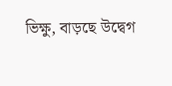ভিক্ষু, বাড়ছে উদ্বেগ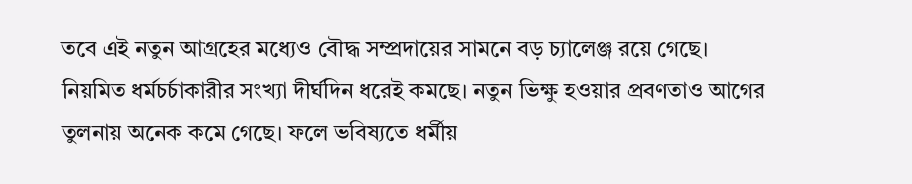তবে এই নতুন আগ্রহের মধ্যেও বৌদ্ধ সম্প্রদায়ের সামনে বড় চ্যালেঞ্জ রয়ে গেছে। নিয়মিত ধর্মচর্চাকারীর সংখ্যা দীর্ঘদিন ধরেই কমছে। নতুন ভিক্ষু হওয়ার প্রবণতাও আগের তুলনায় অনেক কমে গেছে। ফলে ভবিষ্যতে ধর্মীয়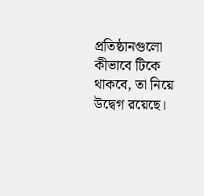প্রতিষ্ঠানগুলো কীভাবে টিকে থাকবে, তা নিয়ে উদ্বেগ রয়েছে।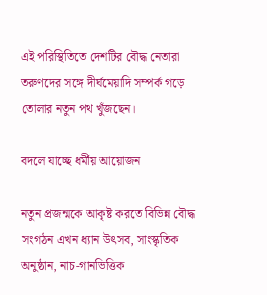এই পরিস্থিতিতে দেশটির বৌদ্ধ নেতারা তরুণদের সঙ্গে দীর্ঘমেয়াদি সম্পর্ক গড়ে তোলার নতুন পথ খুঁজছেন।

বদলে যাচ্ছে ধর্মীয় আয়োজন

নতুন প্রজন্মকে আকৃষ্ট করতে বিভিন্ন বৌদ্ধ সংগঠন এখন ধ্যান উৎসব, সাংস্কৃতিক অনুষ্ঠান, নাচ-গানভিত্তিক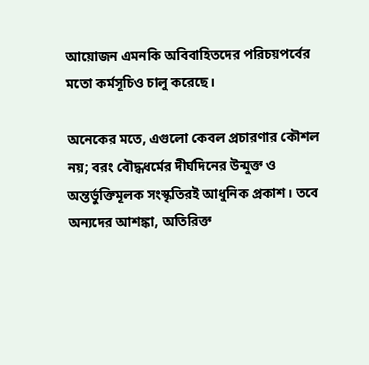আয়োজন এমনকি অবিবাহিতদের পরিচয়পর্বের মতো কর্মসূচিও চালু করেছে।

অনেকের মতে, এগুলো কেবল প্রচারণার কৌশল নয়; বরং বৌদ্ধধর্মের দীর্ঘদিনের উন্মুক্ত ও অন্তর্ভুক্তিমূলক সংস্কৃতিরই আধুনিক প্রকাশ। তবে অন্যদের আশঙ্কা, অতিরিক্ত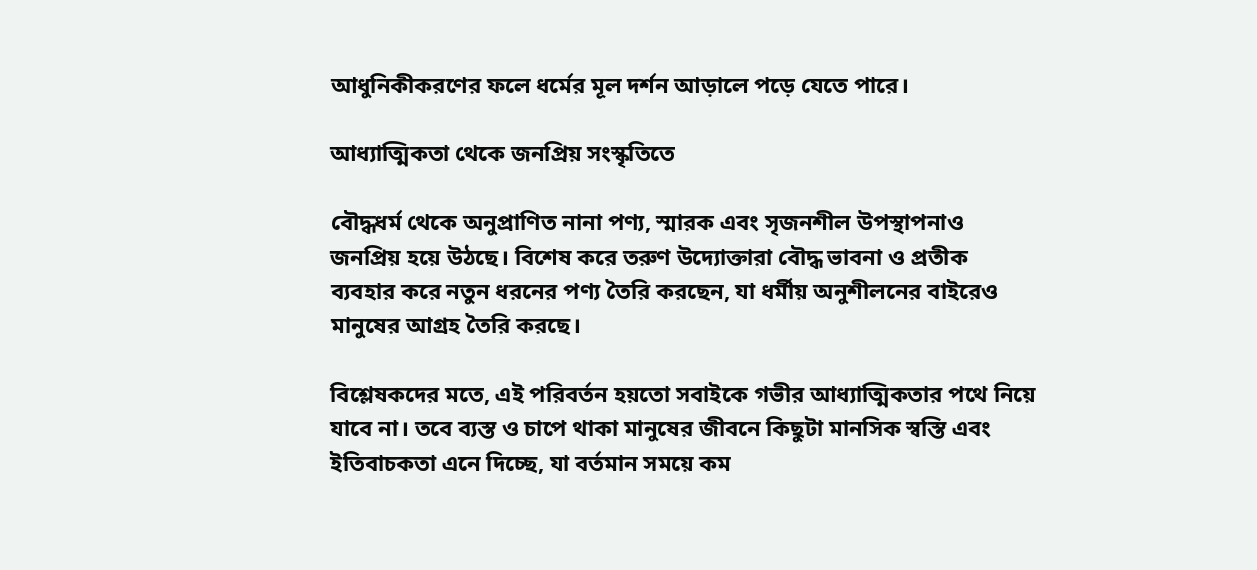আধুনিকীকরণের ফলে ধর্মের মূল দর্শন আড়ালে পড়ে যেতে পারে।

আধ্যাত্মিকতা থেকে জনপ্রিয় সংস্কৃতিতে

বৌদ্ধধর্ম থেকে অনুপ্রাণিত নানা পণ্য, স্মারক এবং সৃজনশীল উপস্থাপনাও জনপ্রিয় হয়ে উঠছে। বিশেষ করে তরুণ উদ্যোক্তারা বৌদ্ধ ভাবনা ও প্রতীক ব্যবহার করে নতুন ধরনের পণ্য তৈরি করছেন, যা ধর্মীয় অনুশীলনের বাইরেও মানুষের আগ্রহ তৈরি করছে।

বিশ্লেষকদের মতে, এই পরিবর্তন হয়তো সবাইকে গভীর আধ্যাত্মিকতার পথে নিয়ে যাবে না। তবে ব্যস্ত ও চাপে থাকা মানুষের জীবনে কিছুটা মানসিক স্বস্তি এবং ইতিবাচকতা এনে দিচ্ছে, যা বর্তমান সময়ে কম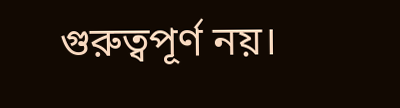গুরুত্বপূর্ণ নয়।